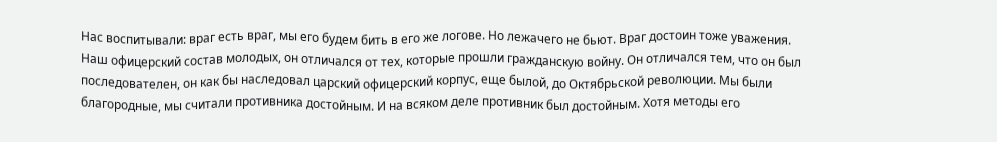Нас воспитывали: враг есть враг, мы его будем бить в его же логове. Но лежачего не бьют. Враг достоин тоже уважения. Наш офицерский состав молодых, он отличался от тех, которые прошли гражданскую войну. Он отличался тем, что он был последователен, он как бы наследовал царский офицерский корпус, еще былой, до Октябрьской революции. Мы были благородные, мы считали противника достойным. И на всяком деле противник был достойным. Хотя методы его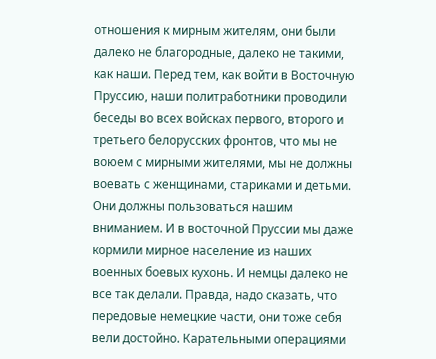отношения к мирным жителям, они были далеко не благородные, далеко не такими, как наши. Перед тем, как войти в Восточную Пруссию, наши политработники проводили беседы во всех войсках первого, второго и третьего белорусских фронтов, что мы не воюем с мирными жителями, мы не должны воевать с женщинами, стариками и детьми. Они должны пользоваться нашим вниманием. И в восточной Пруссии мы даже кормили мирное население из наших военных боевых кухонь. И немцы далеко не все так делали. Правда, надо сказать, что передовые немецкие части, они тоже себя вели достойно. Карательными операциями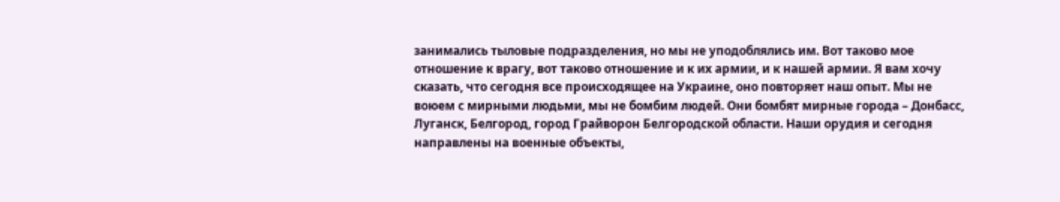занимались тыловые подразделения, но мы не уподоблялись им. Вот таково мое отношение к врагу, вот таково отношение и к их армии, и к нашей армии. Я вам хочу сказать, что сегодня все происходящее на Украине, оно повторяет наш опыт. Мы не воюем с мирными людьми, мы не бомбим людей. Они бомбят мирные города – Донбасс, Луганск, Белгород, город Грайворон Белгородской области. Наши орудия и сегодня направлены на военные объекты,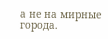а не на мирные города.